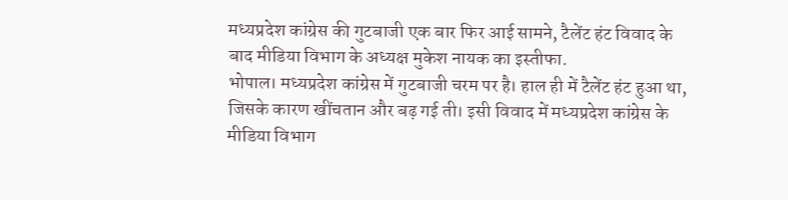मध्यप्रदेश कांग्रेस की गुटबाजी एक बार फिर आई सामने, टैलेंट हंट विवाद के बाद मीडिया विभाग के अध्यक्ष मुकेश नायक का इस्तीफा.
भोपाल। मध्यप्रदेश कांग्रेस में गुटबाजी चरम पर है। हाल ही में टैलेंट हंट हुआ था, जिसके कारण खींचतान और बढ़ गई ती। इसी विवाद में मध्यप्रदेश कांग्रेस के मीडिया विभाग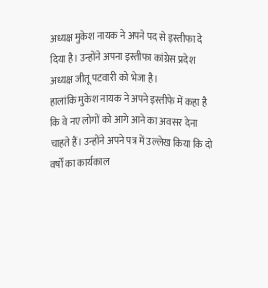अध्यक्ष मुकेश नायक ने अपने पद से इस्तीफा दे दिया है। उन्होंने अपना इस्तीफा कांग्रेस प्रदेश अध्यक्ष जीतू पटवारी को भेजा है।
हालांकि मुकेश नायक ने अपने इस्तीफे में कहा है कि वे नए लोगों को आगे आने का अवसर देना चाहते हैं। उन्होंने अपने पत्र में उल्लेख किया कि दो वर्षों का कार्यकाल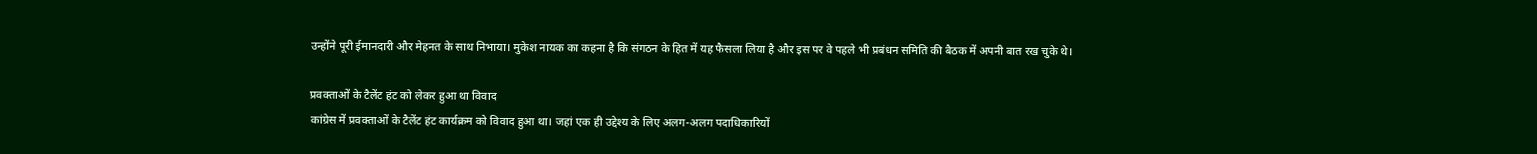उन्होंने पूरी ईमानदारी और मेहनत के साथ निभाया। मुकेश नायक का कहना है कि संगठन के हित में यह फैसला लिया है और इस पर वे पहले भी प्रबंधन समिति की बैठक में अपनी बात रख चुके थे।

प्रवक्ताओं के टैलेंट हंट को लेकर हुआ था विवाद
कांग्रेस में प्रवक्ताओं के टैलेंट हंट कार्यक्रम को विवाद हुआ था। जहां एक ही उद्देश्य के लिए अलग-अलग पदाधिकारियों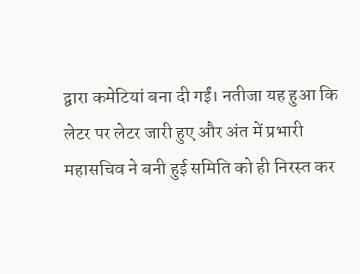द्वारा कमेटियां बना दी गईं। नतीजा यह हुआ कि लेटर पर लेटर जारी हुए और अंत में प्रभारी महासचिव ने बनी हुई समिति को ही निरस्त कर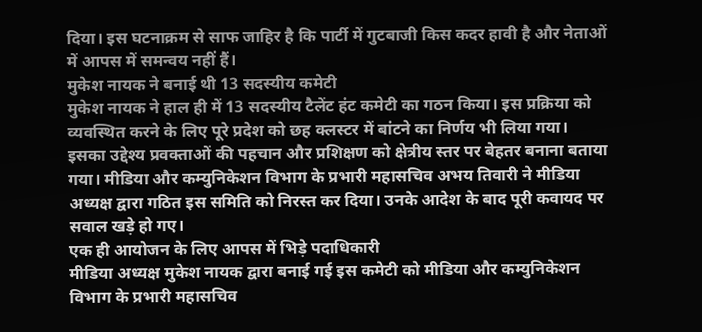दिया। इस घटनाक्रम से साफ जाहिर है कि पार्टी में गुटबाजी किस कदर हावी है और नेताओं में आपस में समन्वय नहीं हैं।
मुकेश नायक ने बनाई थी 13 सदस्यीय कमेटी
मुकेश नायक ने हाल ही में 13 सदस्यीय टैलेंट हंट कमेटी का गठन किया। इस प्रक्रिया को व्यवस्थित करने के लिए पूरे प्रदेश को छह क्लस्टर में बांटने का निर्णय भी लिया गया। इसका उद्देश्य प्रवक्ताओं की पहचान और प्रशिक्षण को क्षेत्रीय स्तर पर बेहतर बनाना बताया गया। मीडिया और कम्युनिकेशन विभाग के प्रभारी महासचिव अभय तिवारी ने मीडिया अध्यक्ष द्वारा गठित इस समिति को निरस्त कर दिया। उनके आदेश के बाद पूरी कवायद पर सवाल खड़े हो गए।
एक ही आयोजन के लिए आपस में भिड़े पदाधिकारी
मीडिया अध्यक्ष मुकेश नायक द्वारा बनाई गई इस कमेटी को मीडिया और कम्युनिकेशन विभाग के प्रभारी महासचिव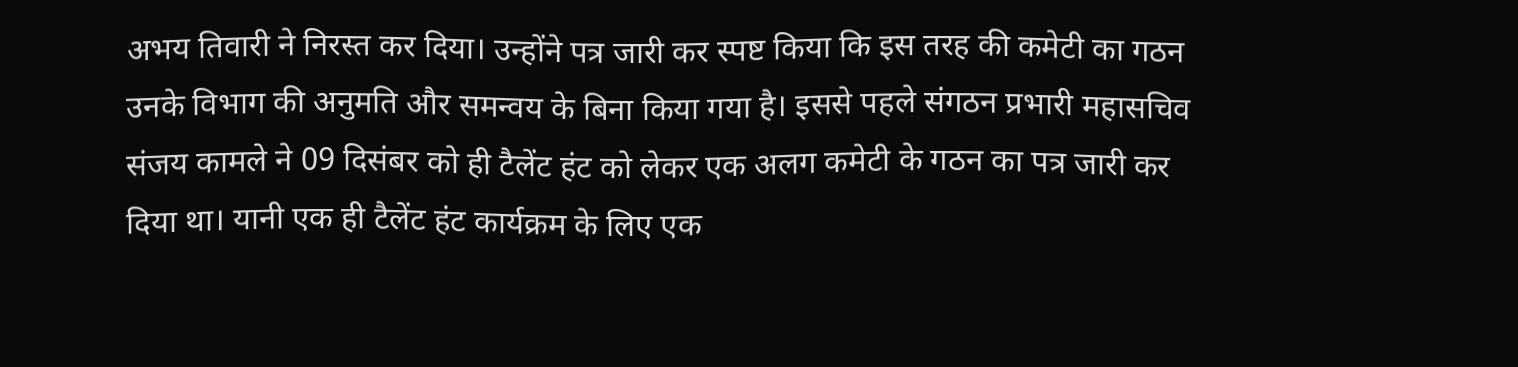अभय तिवारी ने निरस्त कर दिया। उन्होंने पत्र जारी कर स्पष्ट किया कि इस तरह की कमेटी का गठन उनके विभाग की अनुमति और समन्वय के बिना किया गया है। इससे पहले संगठन प्रभारी महासचिव संजय कामले ने 09 दिसंबर को ही टैलेंट हंट को लेकर एक अलग कमेटी के गठन का पत्र जारी कर दिया था। यानी एक ही टैलेंट हंट कार्यक्रम के लिए एक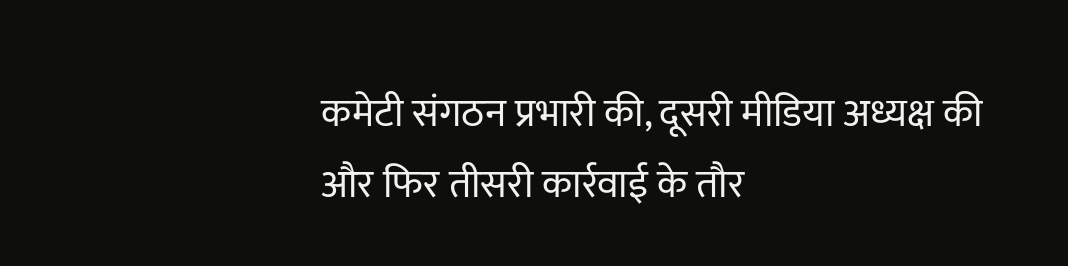कमेटी संगठन प्रभारी की, दूसरी मीडिया अध्यक्ष की और फिर तीसरी कार्रवाई के तौर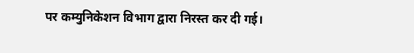पर कम्युनिकेशन विभाग द्वारा निरस्त कर दी गई।